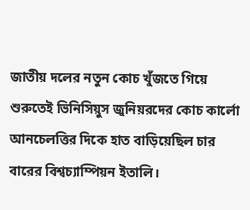জাতীয় দলের নতুন কোচ খুঁজতে গিয়ে শুরুতেই ভিনিসিয়ুস জুনিয়রদের কোচ কার্লো আনচেলত্তির দিকে হাত বাড়িয়েছিল চার বারের বিশ্বচ্যাম্পিয়ন ইতালি।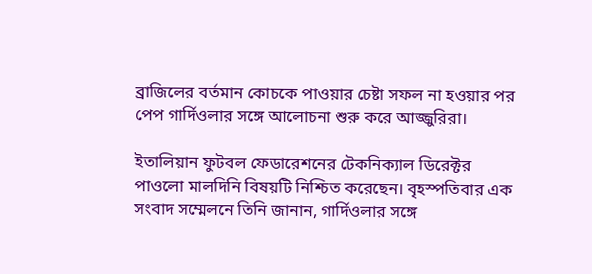ব্রাজিলের বর্তমান কোচকে পাওয়ার চেষ্টা সফল না হওয়ার পর পেপ গার্দিওলার সঙ্গে আলোচনা শুরু করে আজ্জুরিরা।

ইতালিয়ান ফুটবল ফেডারেশনের টেকনিক্যাল ডিরেক্টর পাওলো মালদিনি বিষয়টি নিশ্চিত করেছেন। বৃহস্পতিবার এক সংবাদ সম্মেলনে তিনি জানান, গার্দিওলার সঙ্গে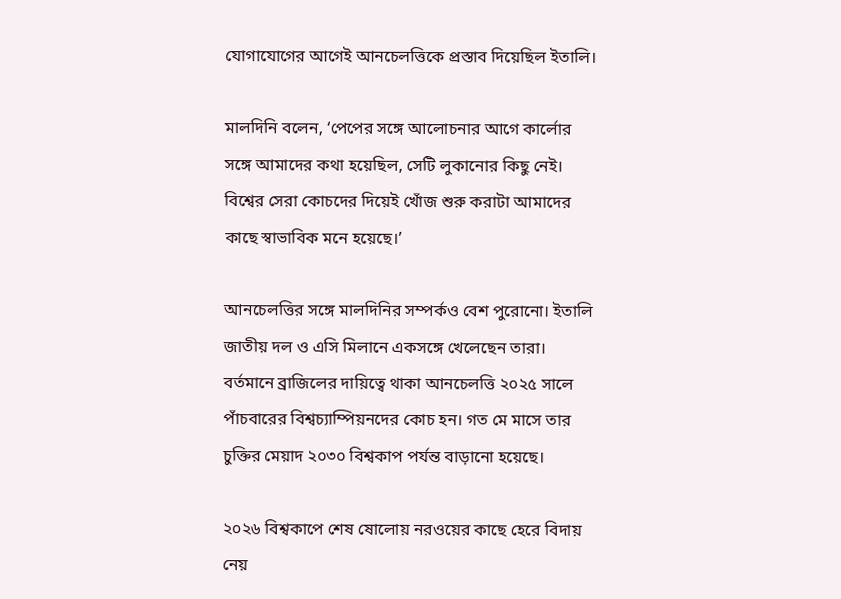যোগাযোগের আগেই আনচেলত্তিকে প্রস্তাব দিয়েছিল ইতালি।

মালদিনি বলেন, ‘পেপের সঙ্গে আলোচনার আগে কার্লোর সঙ্গে আমাদের কথা হয়েছিল, সেটি লুকানোর কিছু নেই। বিশ্বের সেরা কোচদের দিয়েই খোঁজ শুরু করাটা আমাদের কাছে স্বাভাবিক মনে হয়েছে।’

আনচেলত্তির সঙ্গে মালদিনির সম্পর্কও বেশ পুরোনো। ইতালি জাতীয় দল ও এসি মিলানে একসঙ্গে খেলেছেন তারা। বর্তমানে ব্রাজিলের দায়িত্বে থাকা আনচেলত্তি ২০২৫ সালে পাঁচবারের বিশ্বচ্যাম্পিয়নদের কোচ হন। গত মে মাসে তার চুক্তির মেয়াদ ২০৩০ বিশ্বকাপ পর্যন্ত বাড়ানো হয়েছে।

২০২৬ বিশ্বকাপে শেষ ষোলোয় নরওয়ের কাছে হেরে বিদায় নেয়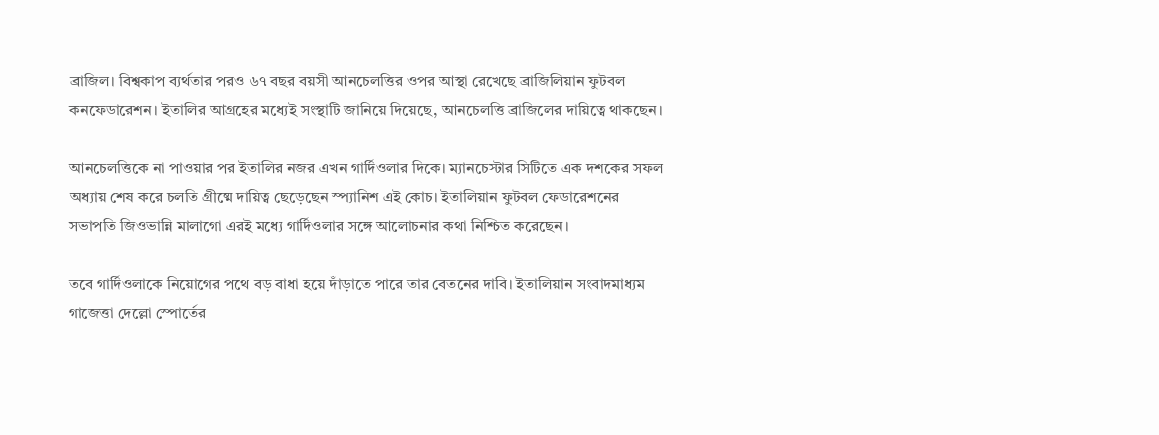ব্রাজিল। বিশ্বকাপ ব্যর্থতার পরও ৬৭ বছর বয়সী আনচেলত্তির ওপর আস্থা রেখেছে ব্রাজিলিয়ান ফুটবল কনফেডারেশন। ইতালির আগ্রহের মধ্যেই সংস্থাটি জানিয়ে দিয়েছে, আনচেলত্তি ব্রাজিলের দায়িত্বে থাকছেন।

আনচেলত্তিকে না পাওয়ার পর ইতালির নজর এখন গার্দিওলার দিকে। ম্যানচেস্টার সিটিতে এক দশকের সফল অধ্যায় শেষ করে চলতি গ্রীষ্মে দায়িত্ব ছেড়েছেন স্প্যানিশ এই কোচ। ইতালিয়ান ফুটবল ফেডারেশনের সভাপতি জিওভান্নি মালাগো এরই মধ্যে গার্দিওলার সঙ্গে আলোচনার কথা নিশ্চিত করেছেন।

তবে গার্দিওলাকে নিয়োগের পথে বড় বাধা হয়ে দাঁড়াতে পারে তার বেতনের দাবি। ইতালিয়ান সংবাদমাধ্যম গাজেত্তা দেল্লো স্পোর্তের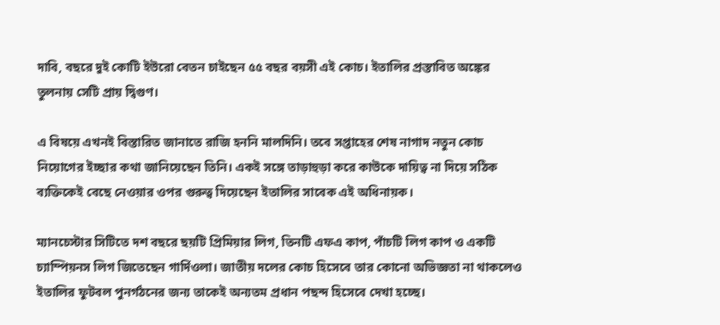দাবি, বছরে দুই কোটি ইউরো বেতন চাইছেন ৫৫ বছর বয়সী এই কোচ। ইতালির প্রস্তাবিত অঙ্কের তুলনায় সেটি প্রায় দ্বিগুণ।

এ বিষয়ে এখনই বিস্তারিত জানাতে রাজি হননি মালদিনি। তবে সপ্তাহের শেষ নাগাদ নতুন কোচ নিয়োগের ইচ্ছার কথা জানিয়েছেন তিনি। একই সঙ্গে তাড়াহুড়া করে কাউকে দায়িত্ব না দিয়ে সঠিক ব্যক্তিকেই বেছে নেওয়ার ওপর গুরুত্ব দিয়েছেন ইতালির সাবেক এই অধিনায়ক।

ম্যানচেস্টার সিটিতে দশ বছরে ছয়টি প্রিমিয়ার লিগ, তিনটি এফএ কাপ, পাঁচটি লিগ কাপ ও একটি চ্যাম্পিয়নস লিগ জিতেছেন গার্দিওলা। জাতীয় দলের কোচ হিসেবে তার কোনো অভিজ্ঞতা না থাকলেও ইতালির ফুটবল পুনর্গঠনের জন্য তাকেই অন্যতম প্রধান পছন্দ হিসেবে দেখা হচ্ছে।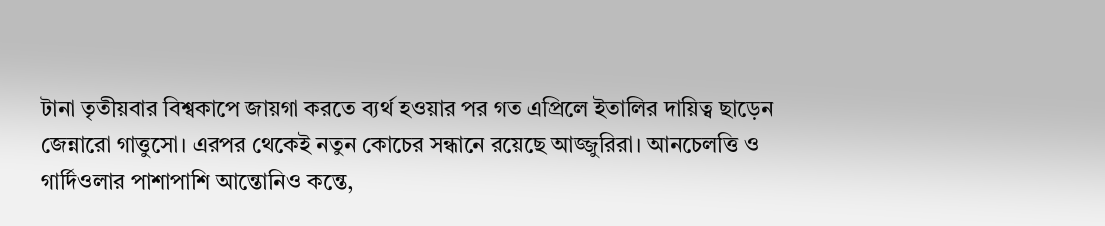টানা তৃতীয়বার বিশ্বকাপে জায়গা করতে ব্যর্থ হওয়ার পর গত এপ্রিলে ইতালির দায়িত্ব ছাড়েন জেন্নারো গাত্তুসো। এরপর থেকেই নতুন কোচের সন্ধানে রয়েছে আজ্জুরিরা। আনচেলত্তি ও গার্দিওলার পাশাপাশি আন্তোনিও কন্তে,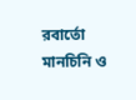রবার্তো মানচিনি ও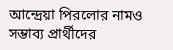আন্দ্রেয়া পিরলোর নামও সম্ভাব্য প্রার্থীদের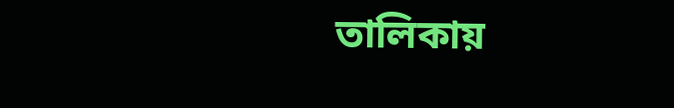তালিকায়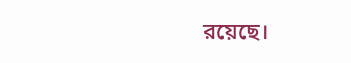রয়েছে।